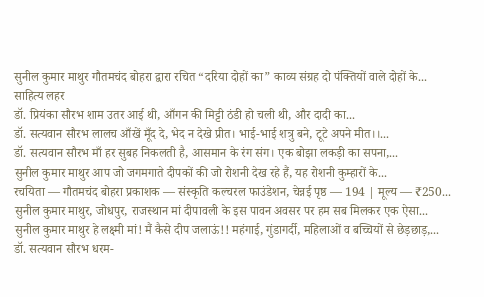सुनील कुमार माथुर गौतमचंद बोहरा द्वारा रचित “दरिया दोहों का” काव्य संग्रह दो पंक्तियों वाले दोहों के...
साहित्य लहर
डॉ. प्रियंका सौरभ शाम उतर आई थी, आँगन की मिट्टी ठंडी हो चली थी, और दादी का...
डॉ. सत्यवान सौरभ लालच आँखें मूँद दे, भेद न देखे प्रीत। भाई-भाई शत्रु बने, टूटे अपने मीत।।...
डॉ. सत्यवान सौरभ माँ हर सुबह निकलती है, आसमान के रंग संग। एक बोझा लकड़ी का सपना,...
सुनील कुमार माथुर आप जो जगमगाते दीपकों की जो रोशनी देख रहे हैं, यह रोशनी कुम्हारों के...
रचयिता — गौतमचंद बोहरा प्रकाशक — संस्कृति कल्चरल फाउंडेशन, चेन्नई पृष्ठ — 194 | मूल्य — ₹250...
सुनील कुमार माथुर, जोधपुर, राजस्थान मां दीपावली के इस पावन अवसर पर हम सब मिलकर एक ऐसा...
सुनील कुमार माथुर हे लक्ष्मी मां! मैं कैसे दीप जलाऊं!! महंगाई, गुंडागर्दी, महिलाओं व बच्चियों से छेड़छाड़,...
डॉ. सत्यवान सौरभ धरम-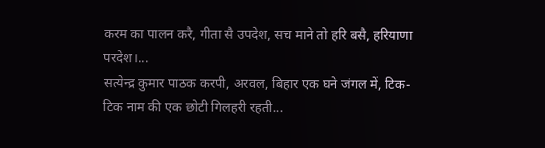करम का पालन करै, गीता सै उपदेश, सच माने तो हरि बसै, हरियाणा परदेश।...
सत्येन्द्र कुमार पाठक करपी, अरवल, बिहार एक घने जंगल में, टिक-टिक नाम की एक छोटी गिलहरी रहती...